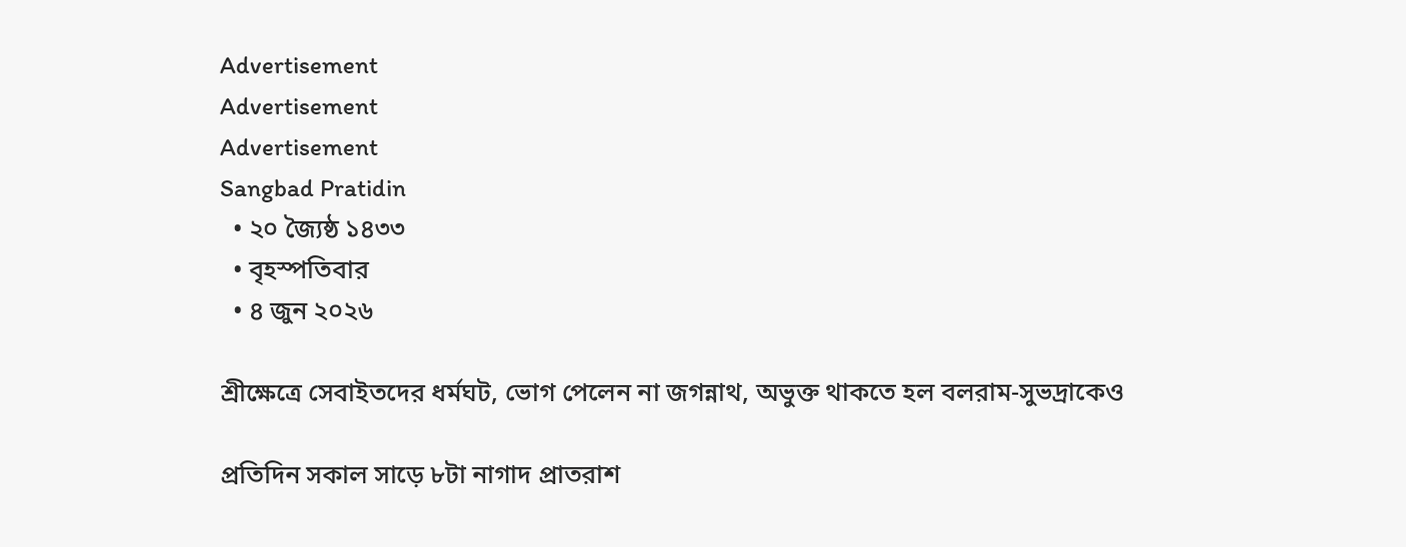Advertisement
Advertisement
Advertisement
Sangbad Pratidin
  • ২০ জ্যৈষ্ঠ ১৪৩৩
  • বৃহস্পতিবার
  • ৪ জুন ২০২৬

শ্রীক্ষেত্রে সেবাইতদের ধর্মঘট, ভোগ পেলেন না জগন্নাথ, অভুক্ত থাকতে হল বলরাম-সুভদ্রাকেও

প্রতিদিন সকাল সাড়ে ৮টা নাগাদ প্রাতরাশ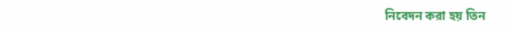নিবেদন করা হয় তিন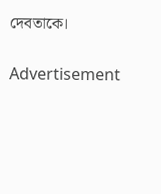দেবতাকে।

Advertisement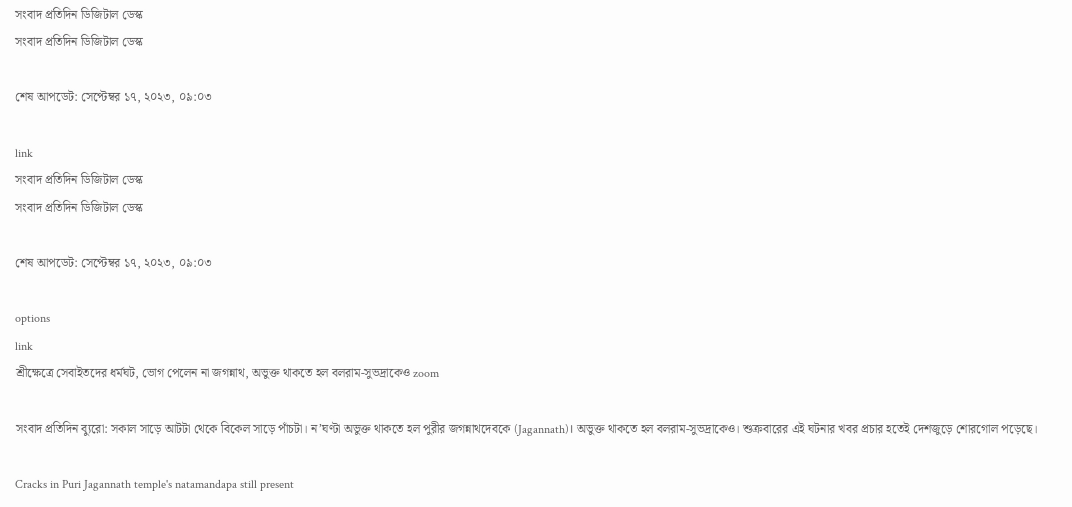সংবাদ প্রতিদিন ডিজিটাল ডেস্ক
সংবাদ প্রতিদিন ডিজিটাল ডেস্ক

শেষ আপডেট: সেপ্টেম্বর ১৭, ২০২৩, ০৯:০৩

link
সংবাদ প্রতিদিন ডিজিটাল ডেস্ক
সংবাদ প্রতিদিন ডিজিটাল ডেস্ক

শেষ আপডেট: সেপ্টেম্বর ১৭, ২০২৩, ০৯:০৩

options
link
শ্রীক্ষেত্রে সেবাইতদের ধর্মঘট, ভোগ পেলেন না জগন্নাথ, অভুক্ত থাকতে হল বলরাম-সুভদ্রাকেও zoom

সংবাদ প্রতিদিন ব্যুরো: সকাল সাড়ে আটটা থেকে বিকেল সাড়ে পাঁচটা। ন’ঘণ্টা অভুক্ত থাকতে হল পুরীর জগন্নাথদেবকে (Jagannath)। অভুক্ত থাকতে হল বলরাম-সুভদ্রাকেও। শুক্রবারের এই ঘটনার খবর প্রচার হতেই দেশজুড়ে শোরগোল পড়েছে।

Cracks in Puri Jagannath temple's natamandapa still present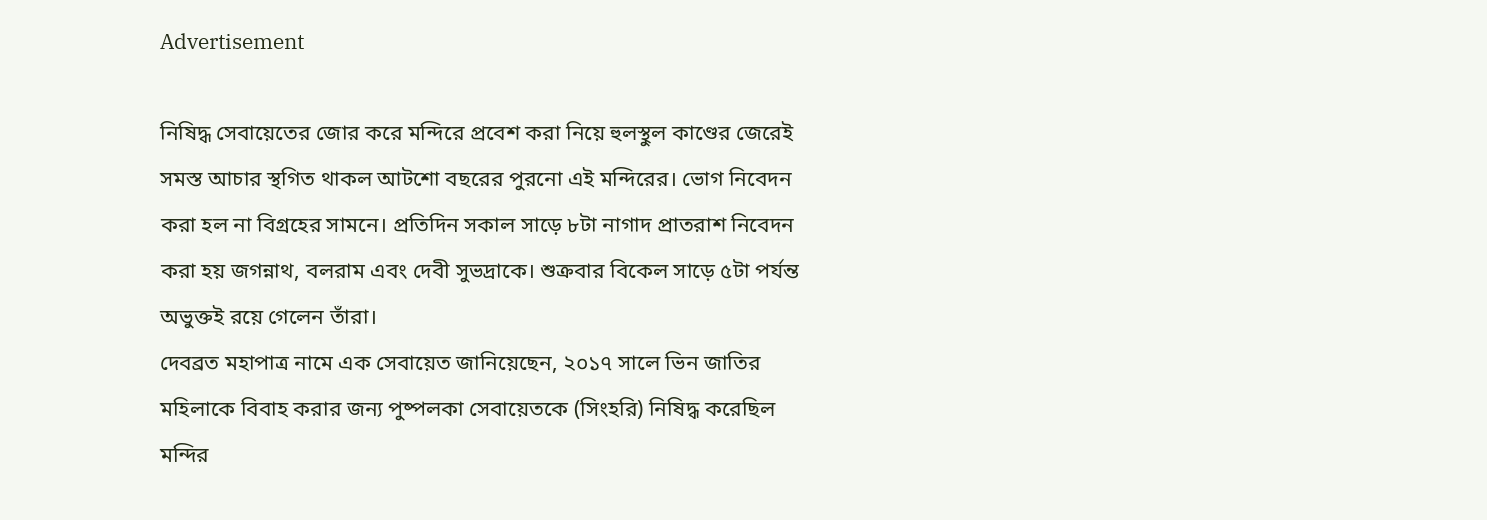Advertisement

নিষিদ্ধ সেবায়েতের জোর করে মন্দিরে প্রবেশ করা নিয়ে হুলস্থুল কাণ্ডের জেরেই সমস্ত আচার স্থগিত থাকল আটশো বছরের পুরনো এই মন্দিরের। ভোগ নিবেদন করা হল না বিগ্রহের সামনে। প্রতিদিন সকাল সাড়ে ৮টা নাগাদ প্রাতরাশ নিবেদন করা হয় জগন্নাথ, বলরাম এবং দেবী সুভদ্রাকে। শুক্রবার বিকেল সাড়ে ৫টা পর্যন্ত অভুক্তই রয়ে গেলেন তাঁরা।
দেবব্রত মহাপাত্র নামে এক সেবায়েত জানিয়েছেন, ২০১৭ সালে ভিন জাতির মহিলাকে বিবাহ করার জন্য পুষ্পলকা সেবায়েতকে (সিংহরি) নিষিদ্ধ করেছিল মন্দির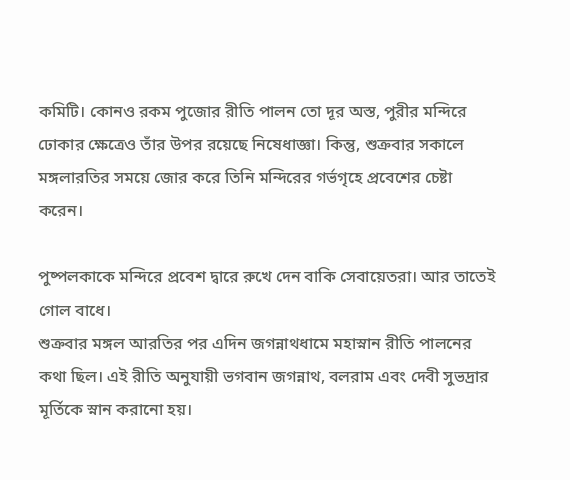কমিটি। কোনও রকম পুজোর রীতি পালন তো দূর অস্ত, পুরীর মন্দিরে ঢোকার ক্ষেত্রেও তাঁর উপর রয়েছে নিষেধাজ্ঞা। কিন্তু, শুক্রবার সকালে মঙ্গলারতির সময়ে জোর করে তিনি মন্দিরের গর্ভগৃহে প্রবেশের চেষ্টা করেন।

পুষ্পলকাকে মন্দিরে প্রবেশ দ্বারে রুখে দেন বাকি সেবায়েতরা। আর তাতেই গোল বাধে।
শুক্রবার মঙ্গল আরতির পর এদিন জগন্নাথধামে মহাস্নান রীতি পালনের কথা ছিল। এই রীতি অনুযায়ী ভগবান জগন্নাথ, বলরাম এবং দেবী সুভদ্রার মূর্তিকে স্নান করানো হয়।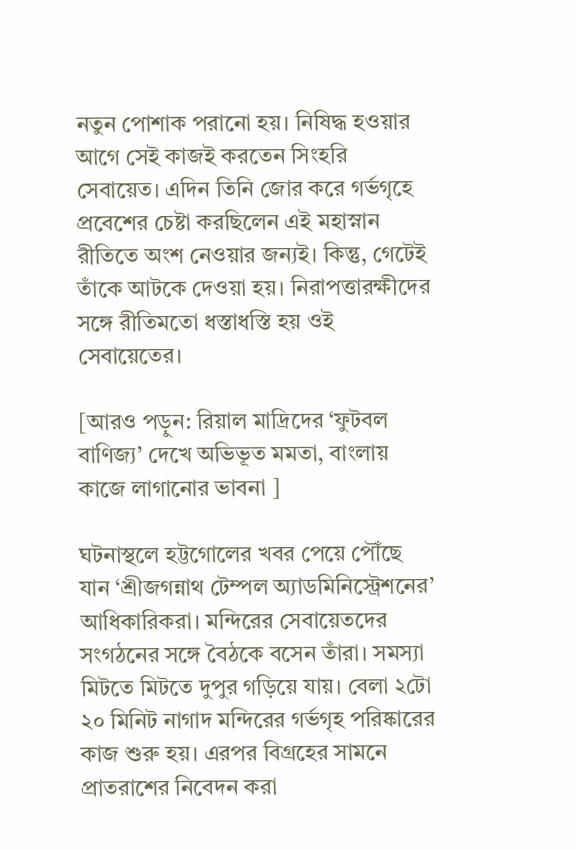নতুন পোশাক পরানো হয়। নিষিদ্ধ হওয়ার আগে সেই কাজই করতেন সিংহরি সেবায়েত। এদিন তিনি জোর করে গর্ভগৃহে প্রবেশের চেষ্টা করছিলেন এই মহাস্নান রীতিতে অংশ নেওয়ার জন্যই। কিন্তু, গেটেই তাঁকে আটকে দেওয়া হয়। নিরাপত্তারক্ষীদের সঙ্গে রীতিমতো ধস্তাধস্তি হয় ওই সেবায়েতের।

[আরও পড়ুন: রিয়াল মাদ্রিদের ‘ফুটবল বাণিজ্য’ দেখে অভিভূত মমতা, বাংলায় কাজে লাগানোর ভাবনা ]

ঘটনাস্থলে হট্টগোলের খবর পেয়ে পৌঁছে যান ‘শ্রীজগন্নাথ টেম্পল অ্যাডমিনিস্ট্রেশনের’ আধিকারিকরা। মন্দিরের সেবায়েতদের সংগঠনের সঙ্গে বৈঠকে বসেন তাঁরা। সমস্যা মিটতে মিটতে দুপুর গড়িয়ে যায়। বেলা ২টো ২০ মিনিট নাগাদ মন্দিরের গর্ভগৃহ পরিষ্কারের কাজ শুরু হয়। এরপর বিগ্রহের সামনে প্রাতরাশের নিবেদন করা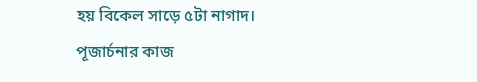হয় বিকেল সাড়ে ৫টা নাগাদ।
পূজার্চনার কাজ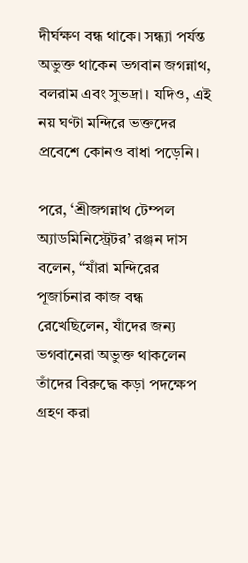দীর্ঘক্ষণ বন্ধ থাকে। সন্ধ্যা পর্যন্ত অভুক্ত থাকেন ভগবান জগন্নাথ, বলরাম এবং সুভদ্রা। যদিও, এই নয় ঘণ্টা মন্দিরে ভক্তদের প্রবেশে কোনও বাধা পড়েনি।

পরে, ‘শ্রীজগন্নাথ টেম্পল অ্যাডমিনিস্ট্রেটর’ রঞ্জন দাস বলেন, “যাঁরা মন্দিরের পূজার্চনার কাজ বন্ধ রেখেছিলেন, যাঁদের জন্য ভগবানেরা অভুক্ত থাকলেন তাঁদের বিরুদ্ধে কড়া পদক্ষেপ গ্রহণ করা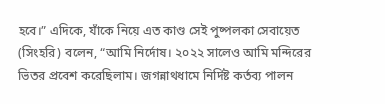হবে।” এদিকে, যাঁকে নিয়ে এত কাণ্ড সেই পুষ্পলকা সেবায়েত (সিংহরি) বলেন, “আমি নির্দোষ। ২০২২ সালেও আমি মন্দিরের ভিতর প্রবেশ করেছিলাম। জগন্নাথধামে নির্দিষ্ট কর্তব্য পালন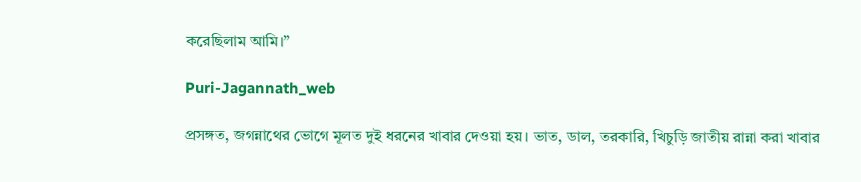করেছিলাম আমি।”

Puri-Jagannath_web

প্রসঙ্গত, জগন্নাথের ভোগে মূলত দুই ধরনের খাবার দেওয়া হয়। ভাত, ডাল, তরকারি, খিচুড়ি জাতীয় রান্না করা খাবার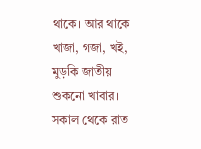থাকে। আর থাকে খাজা, গজা, খই, মুড়কি জাতীয় শুকনো খাবার। সকাল থেকে রাত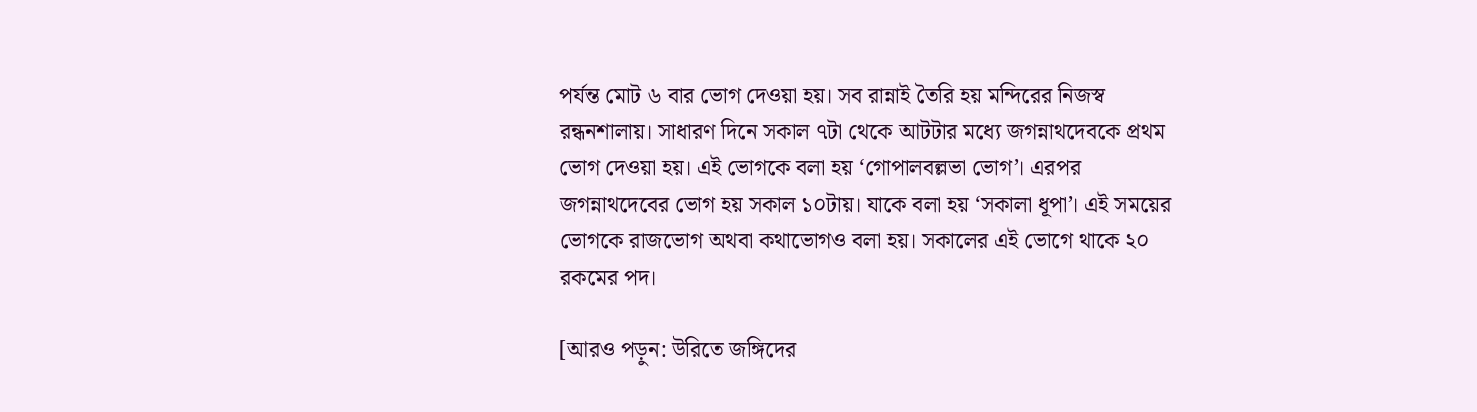পর্যন্ত মোট ৬ বার ভোগ দেওয়া হয়। সব রান্নাই তৈরি হয় মন্দিরের নিজস্ব রন্ধনশালায়। সাধারণ দিনে সকাল ৭টা থেকে আটটার মধ্যে জগন্নাথদেবকে প্রথম ভোগ দেওয়া হয়। এই ভোগকে বলা হয় ‘গোপালবল্লভা ভোগ’। এরপর জগন্নাথদেবের ভোগ হয় সকাল ১০টায়। যাকে বলা হয় ‘সকালা ধূপা’। এই সময়ের ভোগকে রাজভোগ অথবা কথাভোগও বলা হয়। সকালের এই ভোগে থাকে ২০ রকমের পদ।

[আরও পড়ুন: উরিতে জঙ্গিদের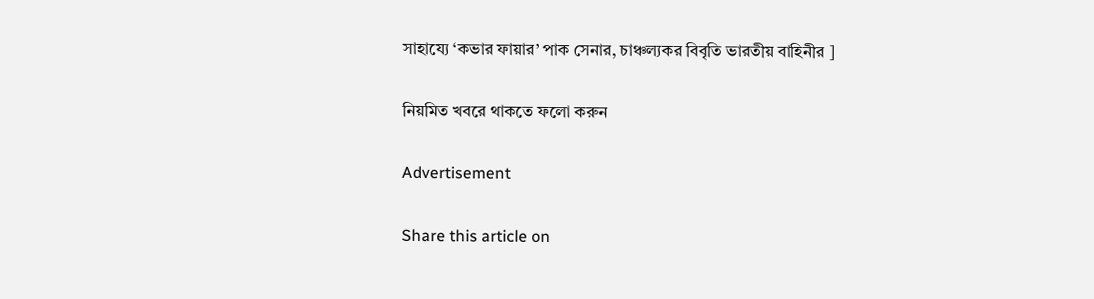সাহায্যে ‘কভার ফায়ার’ পাক সেনার, চাঞ্চল্যকর বিবৃতি ভারতীয় বাহিনীর ]

নিয়মিত খবরে থাকতে ফলো করুন

Advertisement

Share this article on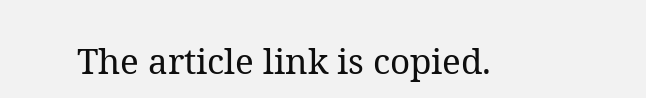The article link is copied.